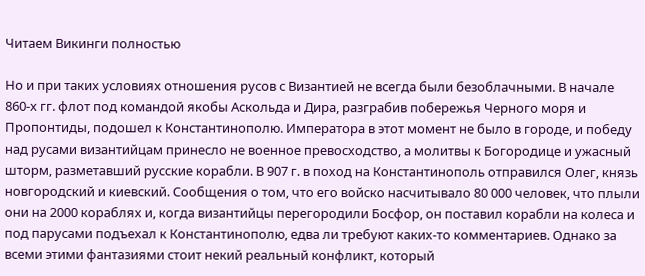Читаем Викинги полностью

Но и при таких условиях отношения русов с Византией не всегда были безоблачными. В начале 860-х гг. флот под командой якобы Аскольда и Дира, разграбив побережья Черного моря и Пропонтиды, подошел к Константинополю. Императора в этот момент не было в городе, и победу над русами византийцам принесло не военное превосходство, а молитвы к Богородице и ужасный шторм, разметавший русские корабли. В 907 г. в поход на Константинополь отправился Олег, князь новгородский и киевский. Сообщения о том, что его войско насчитывало 80 000 человек, что плыли они на 2000 кораблях и, когда византийцы перегородили Босфор, он поставил корабли на колеса и под парусами подъехал к Константинополю, едва ли требуют каких-то комментариев. Однако за всеми этими фантазиями стоит некий реальный конфликт, который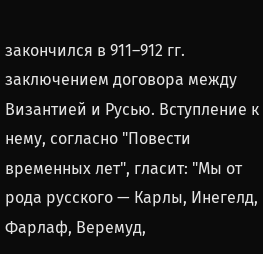закончился в 911–912 гг. заключением договора между Византией и Русью. Вступление к нему, согласно "Повести временных лет", гласит: "Мы от рода русского — Карлы, Инегелд, Фарлаф, Веремуд,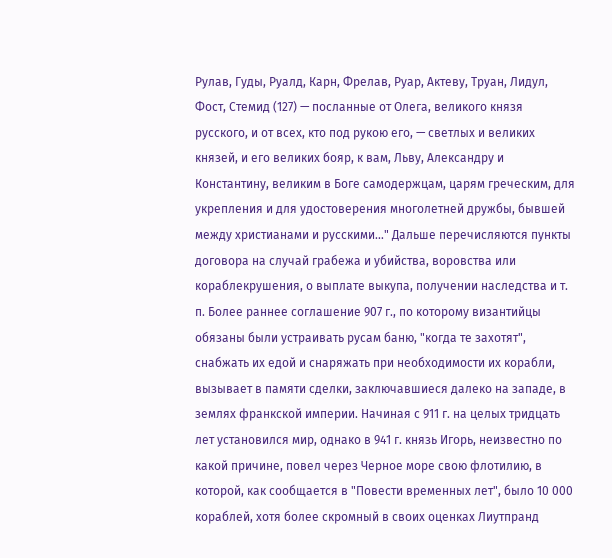Рулав, Гуды, Руалд, Карн, Фрелав, Руар, Актеву, Труан, Лидул, Фост, Стемид (127) — посланные от Олега, великого князя русского, и от всех, кто под рукою его, — светлых и великих князей, и его великих бояр, к вам, Льву, Александру и Константину, великим в Боге самодержцам, царям греческим, для укрепления и для удостоверения многолетней дружбы, бывшей между христианами и русскими…" Дальше перечисляются пункты договора на случай грабежа и убийства, воровства или кораблекрушения, о выплате выкупа, получении наследства и т. п. Более раннее соглашение 907 г., по которому византийцы обязаны были устраивать русам баню, "когда те захотят", снабжать их едой и снаряжать при необходимости их корабли, вызывает в памяти сделки, заключавшиеся далеко на западе, в землях франкской империи. Начиная с 911 г. на целых тридцать лет установился мир, однако в 941 г. князь Игорь, неизвестно по какой причине, повел через Черное море свою флотилию, в которой, как сообщается в "Повести временных лет", было 10 000 кораблей, хотя более скромный в своих оценках Лиутпранд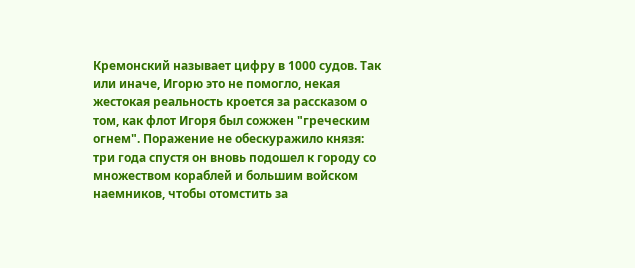Кремонский называет цифру в 1000 судов. Так или иначе, Игорю это не помогло, некая жестокая реальность кроется за рассказом о том, как флот Игоря был сожжен "греческим огнем". Поражение не обескуражило князя: три года спустя он вновь подошел к городу со множеством кораблей и большим войском наемников, чтобы отомстить за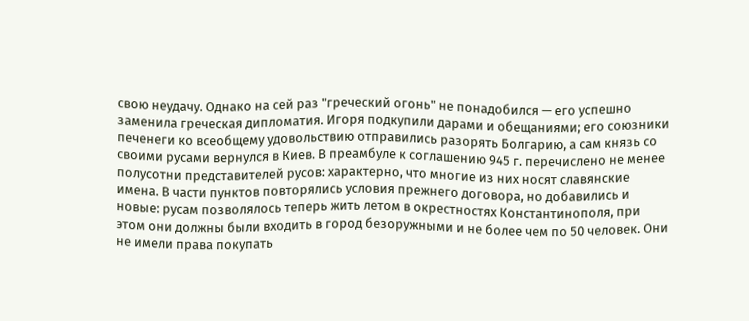свою неудачу. Однако на сей раз "греческий огонь" не понадобился — его успешно заменила греческая дипломатия. Игоря подкупили дарами и обещаниями; его союзники печенеги ко всеобщему удовольствию отправились разорять Болгарию, а сам князь со своими русами вернулся в Киев. В преамбуле к соглашению 945 г. перечислено не менее полусотни представителей русов: характерно, что многие из них носят славянские имена. В части пунктов повторялись условия прежнего договора, но добавились и новые: русам позволялось теперь жить летом в окрестностях Константинополя, при этом они должны были входить в город безоружными и не более чем по 50 человек. Они не имели права покупать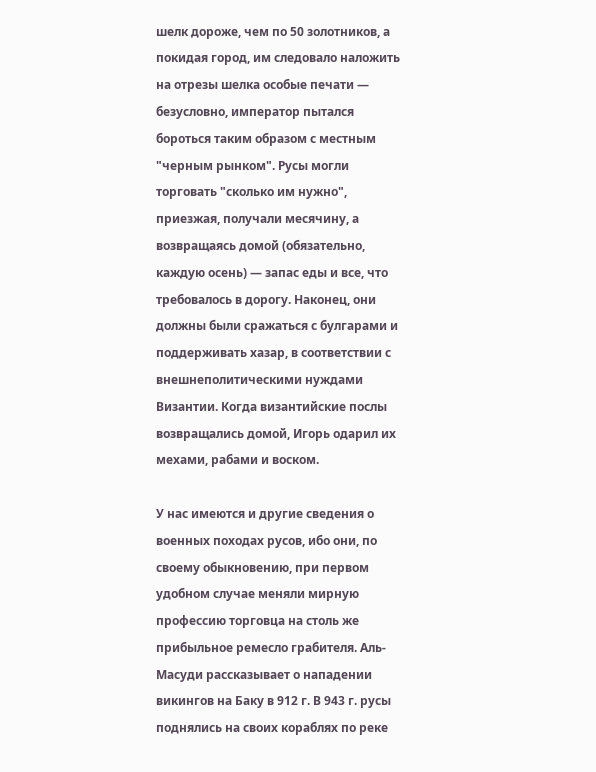шелк дороже, чем по 50 золотников, а покидая город, им следовало наложить на отрезы шелка особые печати — безусловно, император пытался бороться таким образом с местным "черным рынком". Русы могли торговать "сколько им нужно", приезжая, получали месячину, а возвращаясь домой (обязательно, каждую осень) — запас еды и все, что требовалось в дорогу. Наконец, они должны были сражаться с булгарами и поддерживать хазар, в соответствии с внешнеполитическими нуждами Византии. Когда византийские послы возвращались домой, Игорь одарил их мехами, рабами и воском.

У нас имеются и другие сведения о военных походах русов, ибо они, по своему обыкновению, при первом удобном случае меняли мирную профессию торговца на столь же прибыльное ремесло грабителя. Аль-Масуди рассказывает о нападении викингов на Баку в 912 г. В 943 г. русы поднялись на своих кораблях по реке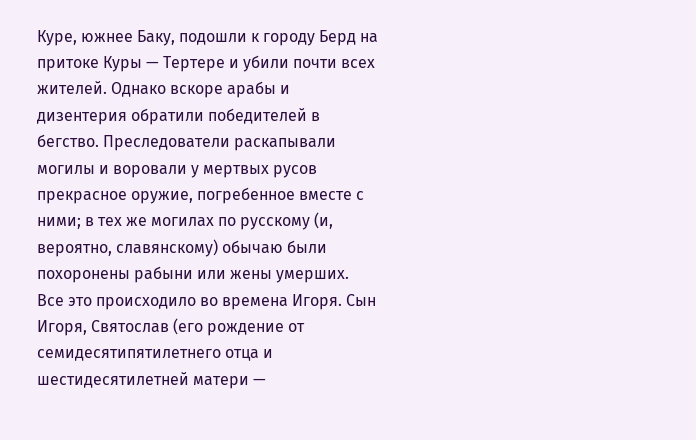Куре, южнее Баку, подошли к городу Берд на притоке Куры — Тертере и убили почти всех жителей. Однако вскоре арабы и дизентерия обратили победителей в бегство. Преследователи раскапывали могилы и воровали у мертвых русов прекрасное оружие, погребенное вместе с ними; в тех же могилах по русскому (и, вероятно, славянскому) обычаю были похоронены рабыни или жены умерших. Все это происходило во времена Игоря. Сын Игоря, Святослав (его рождение от семидесятипятилетнего отца и шестидесятилетней матери —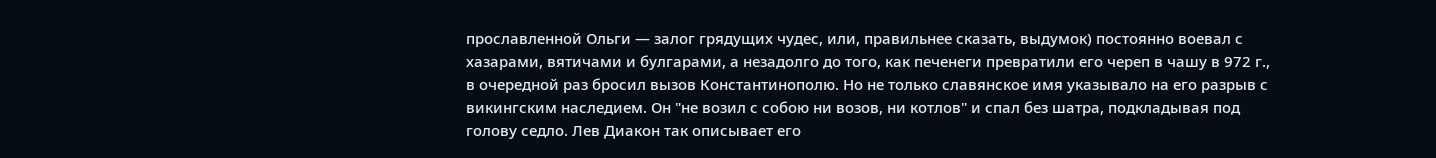прославленной Ольги — залог грядущих чудес, или, правильнее сказать, выдумок) постоянно воевал с хазарами, вятичами и булгарами, а незадолго до того, как печенеги превратили его череп в чашу в 972 г., в очередной раз бросил вызов Константинополю. Но не только славянское имя указывало на его разрыв с викингским наследием. Он "не возил с собою ни возов, ни котлов" и спал без шатра, подкладывая под голову седло. Лев Диакон так описывает его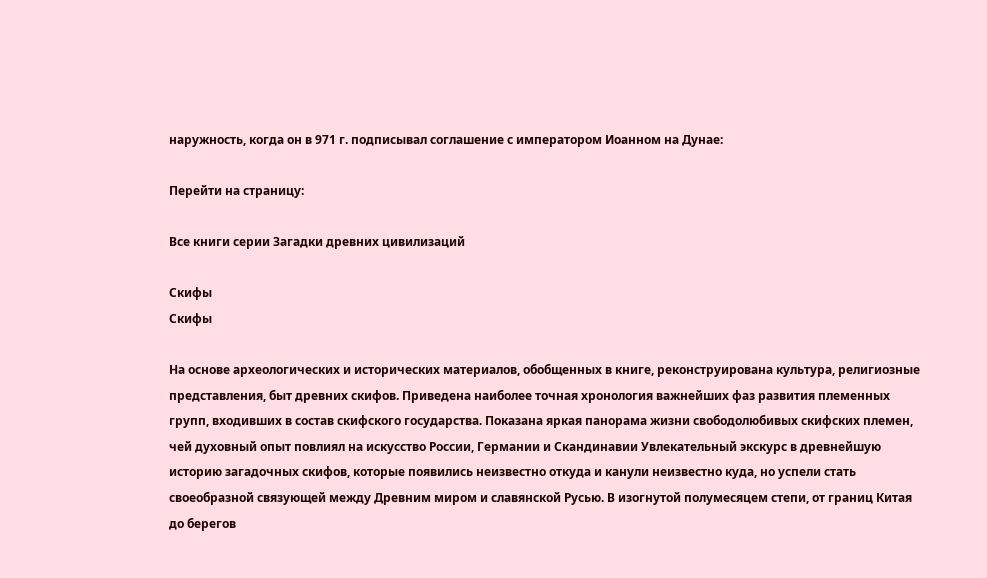наружность, когда он в 971 г. подписывал соглашение с императором Иоанном на Дунае:

Перейти на страницу:

Все книги серии Загадки древних цивилизаций

Скифы
Скифы

На основе археологических и исторических материалов, обобщенных в книге, реконструирована культура, религиозные представления, быт древних скифов. Приведена наиболее точная хронология важнейших фаз развития племенных групп, входивших в состав скифского государства. Показана яркая панорама жизни свободолюбивых скифских племен, чей духовный опыт повлиял на искусство России, Германии и Скандинавии Увлекательный экскурс в древнейшую историю загадочных скифов, которые появились неизвестно откуда и канули неизвестно куда, но успели стать своеобразной связующей между Древним миром и славянской Русью. В изогнутой полумесяцем степи, от границ Китая до берегов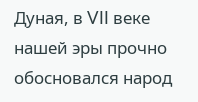Дуная, в VII веке нашей эры прочно обосновался народ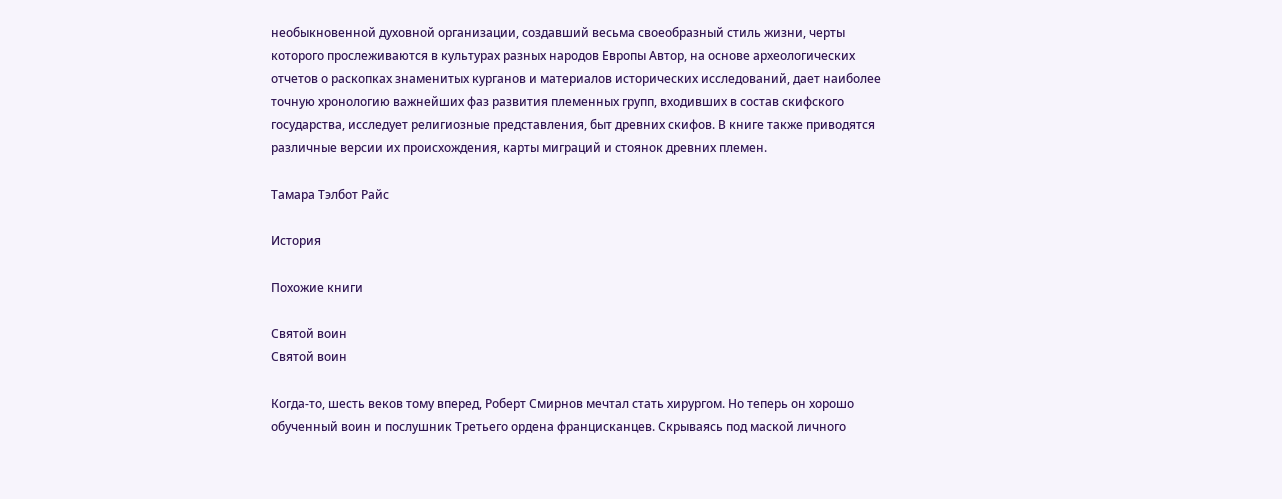необыкновенной духовной организации, создавший весьма своеобразный стиль жизни, черты которого прослеживаются в культурах разных народов Европы Автор, на основе археологических отчетов о раскопках знаменитых курганов и материалов исторических исследований, дает наиболее точную хронологию важнейших фаз развития племенных групп, входивших в состав скифского государства, исследует религиозные представления, быт древних скифов. В книге также приводятся различные версии их происхождения, карты миграций и стоянок древних племен.

Тамара Тэлбот Райс

История

Похожие книги

Святой воин
Святой воин

Когда-то, шесть веков тому вперед, Роберт Смирнов мечтал стать хирургом. Но теперь он хорошо обученный воин и послушник Третьего ордена францисканцев. Скрываясь под маской личного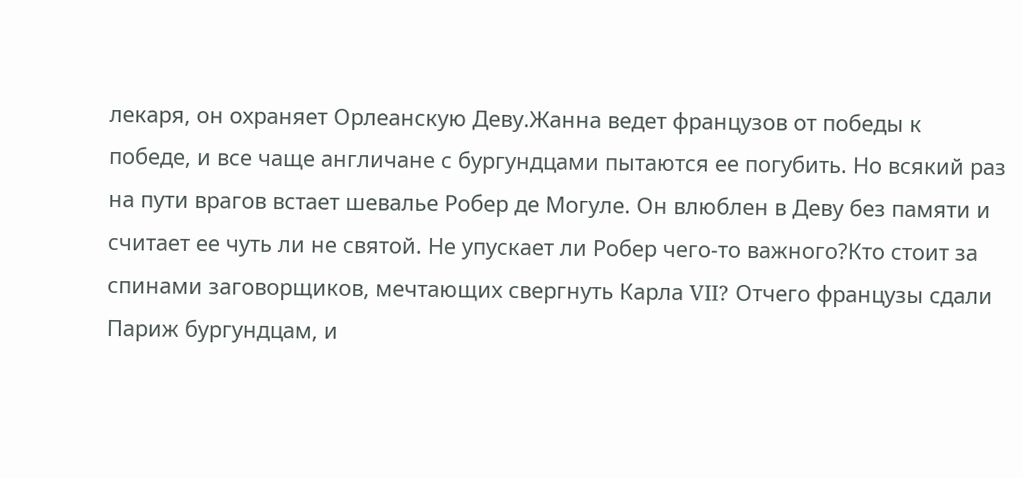лекаря, он охраняет Орлеанскую Деву.Жанна ведет французов от победы к победе, и все чаще англичане с бургундцами пытаются ее погубить. Но всякий раз на пути врагов встает шевалье Робер де Могуле. Он влюблен в Деву без памяти и считает ее чуть ли не святой. Не упускает ли Робер чего-то важного?Кто стоит за спинами заговорщиков, мечтающих свергнуть Карла VII? Отчего французы сдали Париж бургундцам, и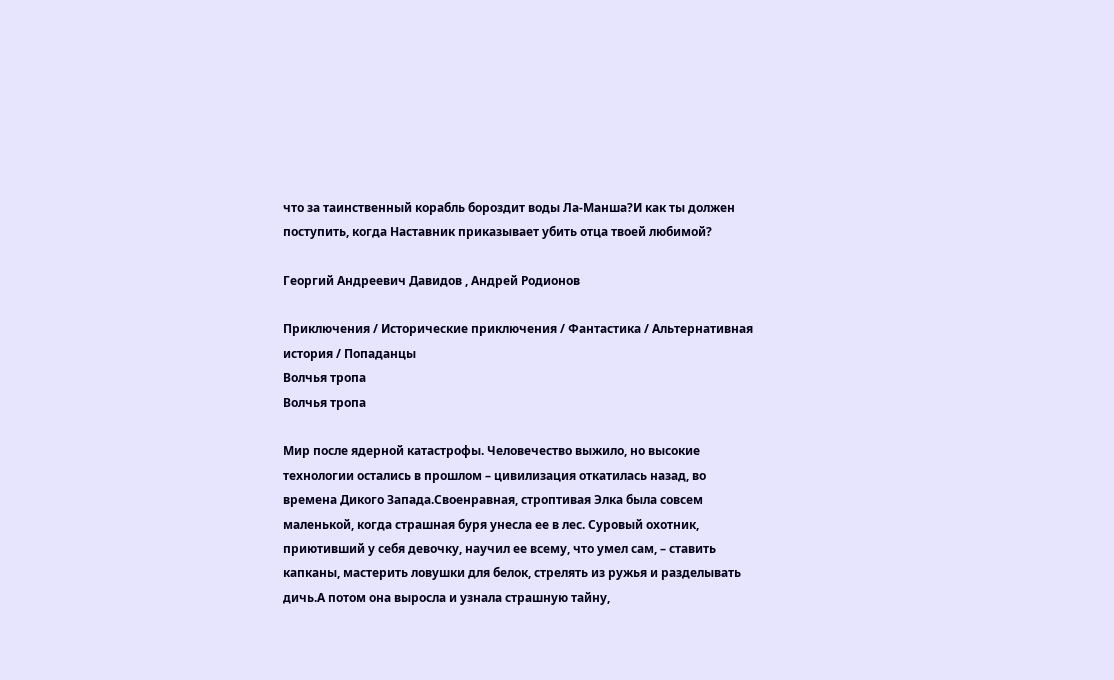что за таинственный корабль бороздит воды Ла-Манша?И как ты должен поступить, когда Наставник приказывает убить отца твоей любимой?

Георгий Андреевич Давидов , Андрей Родионов

Приключения / Исторические приключения / Фантастика / Альтернативная история / Попаданцы
Волчья тропа
Волчья тропа

Мир после ядерной катастрофы. Человечество выжило, но высокие технологии остались в прошлом – цивилизация откатилась назад, во времена Дикого Запада.Своенравная, строптивая Элка была совсем маленькой, когда страшная буря унесла ее в лес. Суровый охотник, приютивший у себя девочку, научил ее всему, что умел сам, – ставить капканы, мастерить ловушки для белок, стрелять из ружья и разделывать дичь.А потом она выросла и узнала страшную тайну,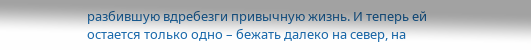разбившую вдребезги привычную жизнь. И теперь ей остается только одно – бежать далеко на север, на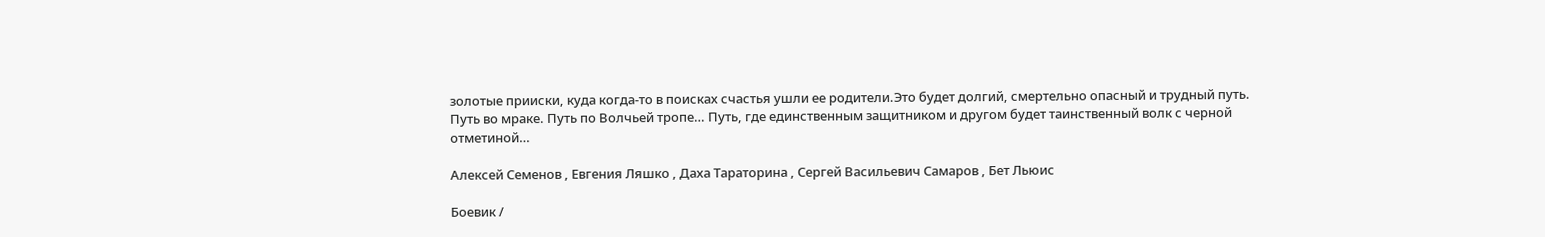золотые прииски, куда когда-то в поисках счастья ушли ее родители.Это будет долгий, смертельно опасный и трудный путь. Путь во мраке. Путь по Волчьей тропе… Путь, где единственным защитником и другом будет таинственный волк с черной отметиной…

Алексей Семенов , Евгения Ляшко , Даха Тараторина , Сергей Васильевич Самаров , Бет Льюис

Боевик /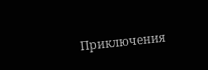Приключения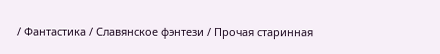/ Фантастика / Славянское фэнтези / Прочая старинная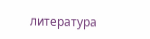литература